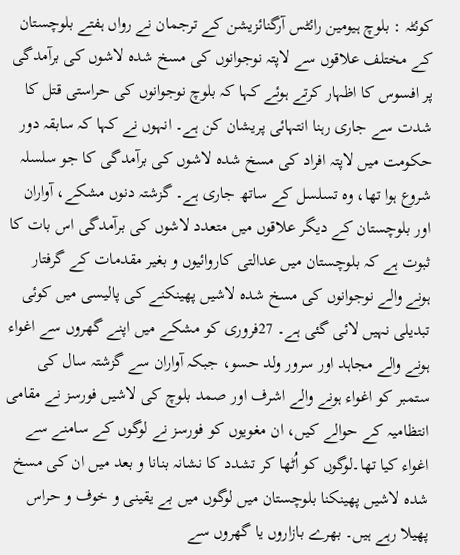کوئٹہ : بلوچ ہیومین رائٹس آرگنائزیشن کے ترجمان نے رواں ہفتے بلوچستان کے مختلف علاقوں سے لاپتہ نوجوانوں کی مسخ شدہ لاشوں کی برآمدگی پر افسوس کا اظہار کرتے ہوئے کہا کہ بلوچ نوجوانوں کی حراستی قتل کا شدت سے جاری رہنا انتہائی پریشان کن ہے۔ انہوں نے کہا کہ سابقہ دور حکومت میں لاپتہ افراد کی مسخ شدہ لاشوں کی برآمدگی کا جو سلسلہ شروع ہوا تھا، وہ تسلسل کے ساتھ جاری ہے۔ گزشتہ دنوں مشکے، آواران اور بلوچستان کے دیگر علاقوں میں متعدد لاشوں کی برآمدگی اس بات کا ثبوت ہے کہ بلوچستان میں عدالتی کاروائیوں و بغیر مقدمات کے گرفتار ہونے والے نوجوانوں کی مسخ شدہ لاشیں پھینکنے کی پالیسی میں کوئی تبدیلی نہیں لائی گئی ہے۔ 27فروری کو مشکے میں اپنے گھروں سے اغواء ہونے والے مجاہد اور سرور ولد حسو، جبکہ آواران سے گزشتہ سال کی ستمبر کو اغواء ہونے والے اشرف اور صمد بلوچ کی لاشیں فورسز نے مقامی انتظامیہ کے حوالے کیں، ان مغویوں کو فورسز نے لوگوں کے سامنے سے اغواء کیا تھا۔لوگوں کو اُٹھا کر تشدد کا نشانہ بنانا و بعد میں ان کی مسخ شدہ لاشیں پھینکنا بلوچستان میں لوگوں میں بے یقینی و خوف و حراس پھیلا رہے ہیں۔ بھرے بازاروں یا گھروں سے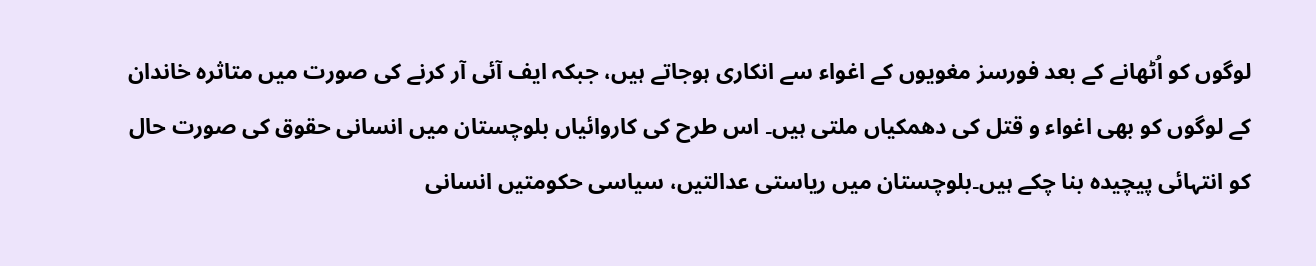لوگوں کو اُٹھانے کے بعد فورسز مغویوں کے اغواء سے انکاری ہوجاتے ہیں، جبکہ ایف آئی آر کرنے کی صورت میں متاثرہ خاندان کے لوگوں کو بھی اغواء و قتل کی دھمکیاں ملتی ہیں۔ اس طرح کی کاروائیاں بلوچستان میں انسانی حقوق کی صورت حال کو انتہائی پیچیدہ بنا چکے ہیں۔بلوچستان میں ریاستی عدالتیں، سیاسی حکومتیں انسانی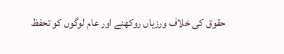حقوق کی خلاف ورزیاں روکھنے اور عام لوگوں کو تحفظ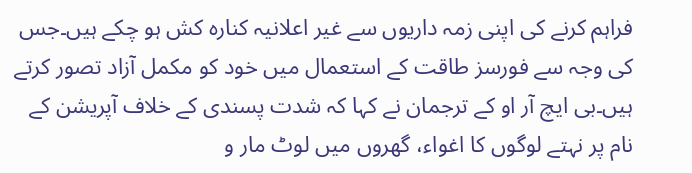فراہم کرنے کی اپنی زمہ داریوں سے غیر اعلانیہ کنارہ کش ہو چکے ہیں۔جس کی وجہ سے فورسز طاقت کے استعمال میں خود کو مکمل آزاد تصور کرتے ہیں۔بی ایچ آر او کے ترجمان نے کہا کہ شدت پسندی کے خلاف آپریشن کے نام پر نہتے لوگوں کا اغواء، گھروں میں لوٹ مار و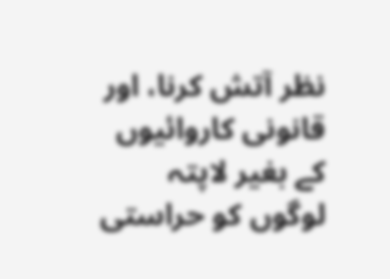نظر آتش کرنا، اور قانونی کاروائیوں کے بغیر لاپتہ لوگوں کو حراستی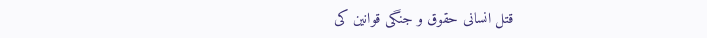قتل انسانی حقوق و جنگی قوانین کی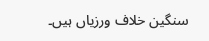سنگین خلاف ورزیاں ہیں۔